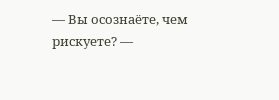— Вы осознаёте, чем рискуете? —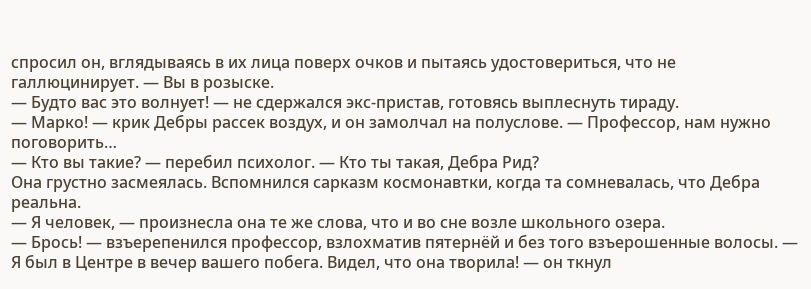спросил он, вглядываясь в их лица поверх очков и пытаясь удостовериться, что не галлюцинирует. — Вы в розыске.
— Будто вас это волнует! — не сдержался экс-пристав, готовясь выплеснуть тираду.
— Марко! — крик Дебры рассек воздух, и он замолчал на полуслове. — Профессор, нам нужно поговорить…
— Кто вы такие? — перебил психолог. — Кто ты такая, Дебра Рид?
Она грустно засмеялась. Вспомнился сарказм космонавтки, когда та сомневалась, что Дебра реальна.
— Я человек, — произнесла она те же слова, что и во сне возле школьного озера.
— Брось! — взъерепенился профессор, взлохматив пятернёй и без того взъерошенные волосы. — Я был в Центре в вечер вашего побега. Видел, что она творила! — он ткнул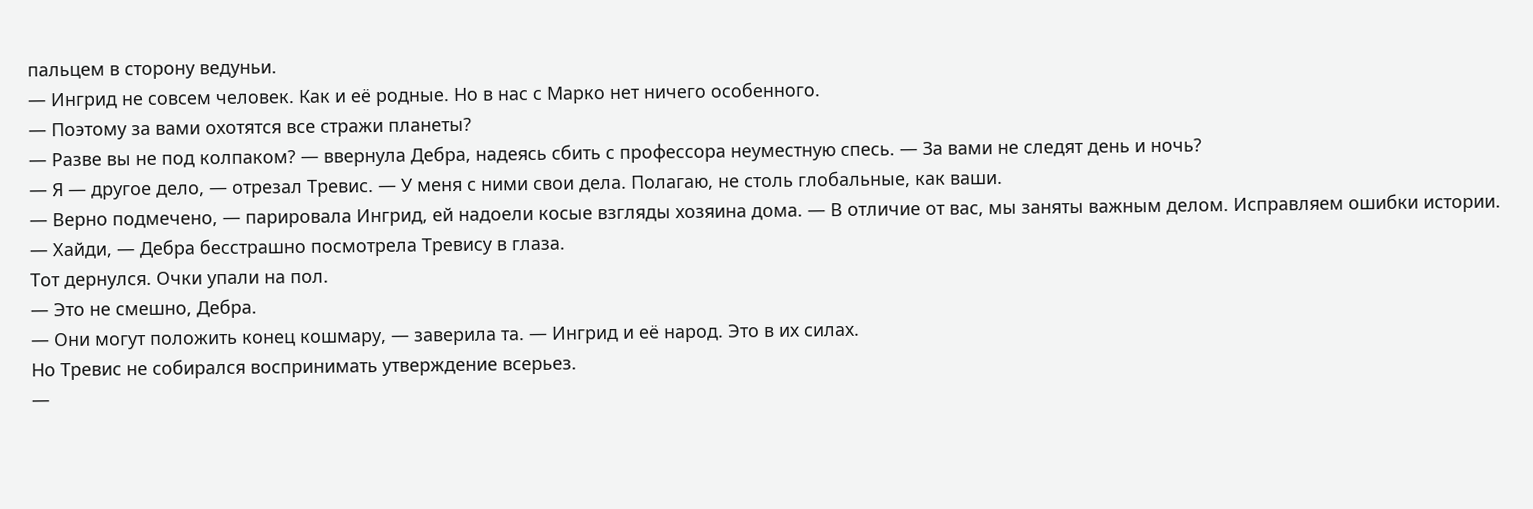пальцем в сторону ведуньи.
— Ингрид не совсем человек. Как и её родные. Но в нас с Марко нет ничего особенного.
— Поэтому за вами охотятся все стражи планеты?
— Разве вы не под колпаком? — ввернула Дебра, надеясь сбить с профессора неуместную спесь. — За вами не следят день и ночь?
— Я — другое дело, — отрезал Тревис. — У меня с ними свои дела. Полагаю, не столь глобальные, как ваши.
— Верно подмечено, — парировала Ингрид, ей надоели косые взгляды хозяина дома. — В отличие от вас, мы заняты важным делом. Исправляем ошибки истории.
— Хайди, — Дебра бесстрашно посмотрела Тревису в глаза.
Тот дернулся. Очки упали на пол.
— Это не смешно, Дебра.
— Они могут положить конец кошмару, — заверила та. — Ингрид и её народ. Это в их силах.
Но Тревис не собирался воспринимать утверждение всерьез.
—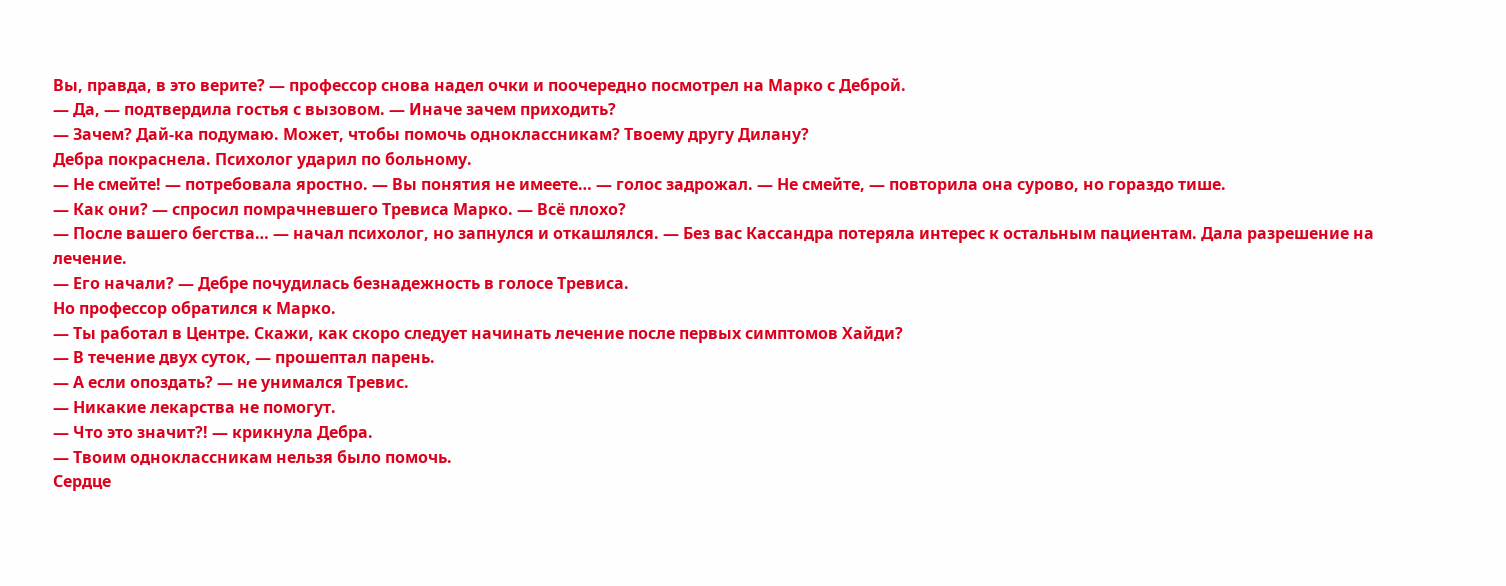Вы, правда, в это верите? — профессор снова надел очки и поочередно посмотрел на Марко с Деброй.
— Да, — подтвердила гостья с вызовом. — Иначе зачем приходить?
— Зачем? Дай-ка подумаю. Может, чтобы помочь одноклассникам? Твоему другу Дилану?
Дебра покраснела. Психолог ударил по больному.
— Не смейте! — потребовала яростно. — Вы понятия не имеете… — голос задрожал. — Не смейте, — повторила она сурово, но гораздо тише.
— Как они? — спросил помрачневшего Тревиса Марко. — Всё плохо?
— После вашего бегства… — начал психолог, но запнулся и откашлялся. — Без вас Кассандра потеряла интерес к остальным пациентам. Дала разрешение на лечение.
— Его начали? — Дебре почудилась безнадежность в голосе Тревиса.
Но профессор обратился к Марко.
— Ты работал в Центре. Скажи, как скоро следует начинать лечение после первых симптомов Хайди?
— В течение двух суток, — прошептал парень.
— А если опоздать? — не унимался Тревис.
— Никакие лекарства не помогут.
— Что это значит?! — крикнула Дебра.
— Твоим одноклассникам нельзя было помочь.
Сердце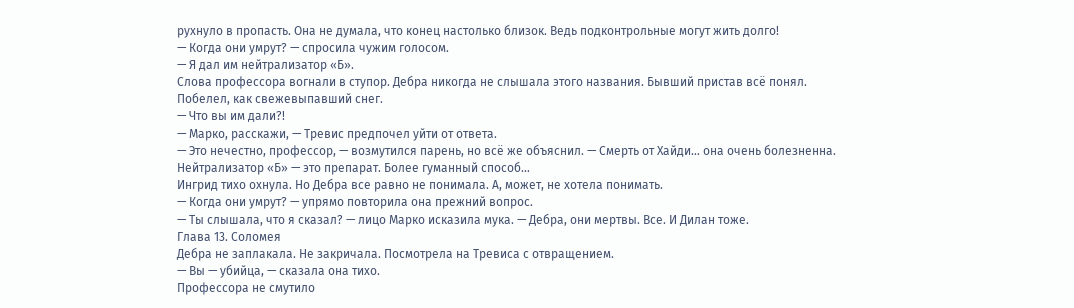рухнуло в пропасть. Она не думала, что конец настолько близок. Ведь подконтрольные могут жить долго!
— Когда они умрут? — спросила чужим голосом.
— Я дал им нейтрализатор «Б».
Слова профессора вогнали в ступор. Дебра никогда не слышала этого названия. Бывший пристав всё понял. Побелел, как свежевыпавший снег.
— Что вы им дали?!
— Марко, расскажи, — Тревис предпочел уйти от ответа.
— Это нечестно, профессор, — возмутился парень, но всё же объяснил. — Смерть от Хайди… она очень болезненна. Нейтрализатор «Б» — это препарат. Более гуманный способ…
Ингрид тихо охнула. Но Дебра все равно не понимала. А, может, не хотела понимать.
— Когда они умрут? — упрямо повторила она прежний вопрос.
— Ты слышала, что я сказал? — лицо Марко исказила мука. — Дебра, они мертвы. Все. И Дилан тоже.
Глава 13. Соломея
Дебра не заплакала. Не закричала. Посмотрела на Тревиса с отвращением.
— Вы — убийца, — сказала она тихо.
Профессора не смутило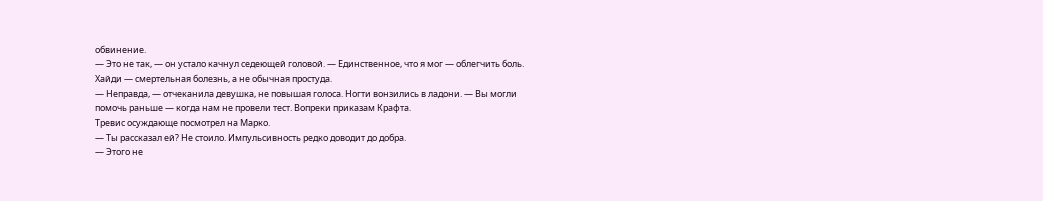обвинение.
— Это не так, — он устало качнул седеющей головой. — Единственное, что я мог — облегчить боль. Хайди — смертельная болезнь, а не обычная простуда.
— Неправда, — отчеканила девушка, не повышая голоса. Ногти вонзились в ладони. — Вы могли помочь раньше — когда нам не провели тест. Вопреки приказам Крафта.
Тревис осуждающе посмотрел на Марко.
— Ты рассказал ей? Не стоило. Импульсивность редко доводит до добра.
— Этого не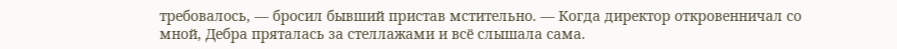требовалось, — бросил бывший пристав мстительно. — Когда директор откровенничал со мной, Дебра пряталась за стеллажами и всё слышала сама.